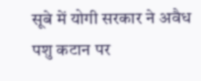सूबे में योगी सरकार ने अवैध पशु कटान पर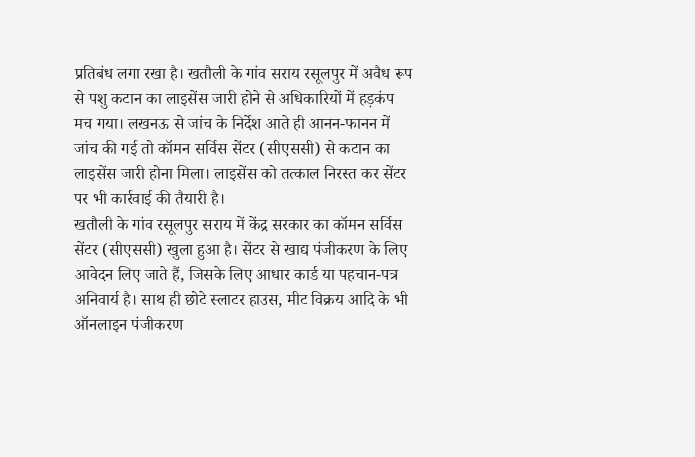प्रतिबंध लगा रखा है। खतौली के गांव सराय रसूलपुर में अवैध रूप से पशु कटान का लाइसेंस जारी होने से अधिकारियों में हड़कंप मच गया। लखनऊ से जांच के निर्देश आते ही आनन-फानन में जांच की गई तो कॉमन सर्विस सेंटर (सीएससी) से कटान का लाइसेंस जारी होना मिला। लाइसेंस को तत्काल निरस्त कर सेंटर पर भी कार्रवाई की तैयारी है।
खतौली के गांव रसूलपुर सराय में केंद्र सरकार का कॉमन सर्विस सेंटर (सीएससी) खुला हुआ है। सेंटर से खाद्य पंजीकरण के लिए आवेदन लिए जाते हैं, जिसके लिए आधार कार्ड या पहचान-पत्र अनिवार्य है। साथ ही छोटे स्लाटर हाउस, मीट विक्रय आदि के भी ऑनलाइन पंजीकरण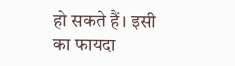हो सकते हैं। इसी का फायदा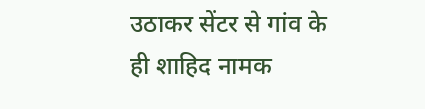उठाकर सेंटर से गांव के ही शाहिद नामक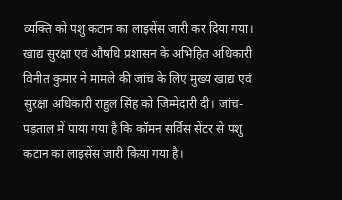व्यक्ति को पशु कटान का लाइसेंस जारी कर दिया गया।
खाद्य सुरक्षा एवं औषधि प्रशासन के अभिहित अधिकारी विनीत कुमार ने मामले की जांच के लिए मुख्य खाद्य एवं सुरक्षा अधिकारी राहुल सिंह को जिम्मेदारी दी। जांच-पड़ताल में पाया गया है कि कॉमन सर्विस सेंटर से पशु कटान का लाइसेंस जारी किया गया है।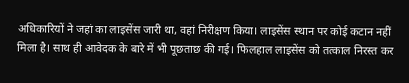अधिकारियों ने जहां का लाइसेंस जारी था, वहां निरीक्षण किया। लाइसेंस स्थान पर कोई कटान नहीं मिला है। साथ ही आवेदक के बारे में भी पूछताछ की गई। फिलहाल लाइसेंस को तत्काल निरस्त कर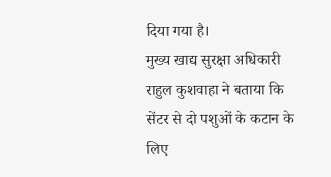दिया गया है।
मुख्य खाद्य सुरक्षा अधिकारी राहुल कुशवाहा ने बताया कि सेंटर से दो पशुओं के कटान के लिए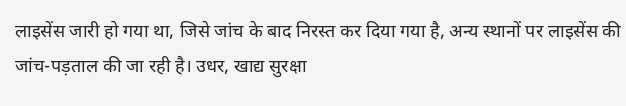लाइसेंस जारी हो गया था, जिसे जांच के बाद निरस्त कर दिया गया है, अन्य स्थानों पर लाइसेंस की जांच-पड़ताल की जा रही है। उधर, खाद्य सुरक्षा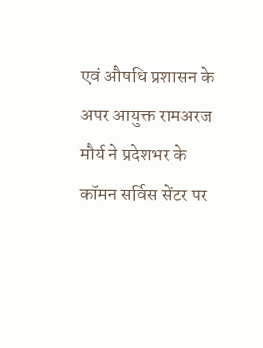एवं औषधि प्रशासन के अपर आयुक्त रामअरज मौर्य ने प्रदेशभर के कॉमन सर्विस सेंटर पर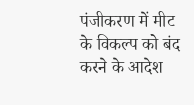पंजीकरण में मीट के विकल्प को बंद करने के आदेश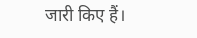जारी किए हैं।